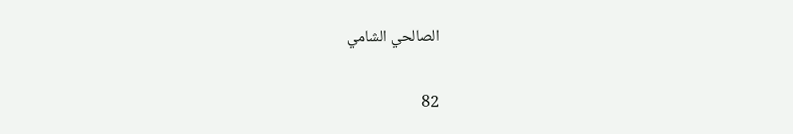الصالحي الشامي

82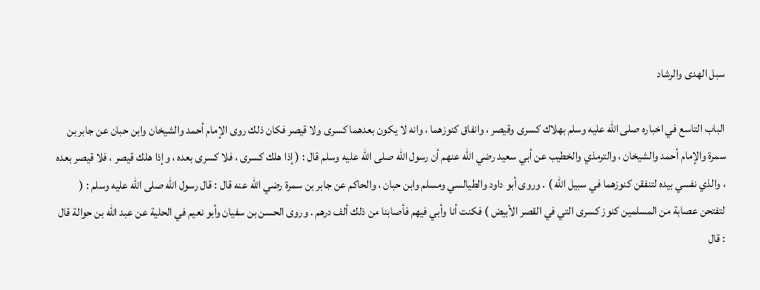سبل الهدى والرشاد

الباب التاسع في اخباره صلى الله عليه وسلم بهلاك كسرى وقيصر ، وانفاق كنوزهما ، وانه لا يكون بعدهما كسرى ولا قيصر فكان ذلك روى الإمام أحمد والشيخان وابن حبان عن جابر بن سمرة والإمام أحمد والشيخان ، والترمذي والخطيب عن أبي سعيد رضي الله عنهم أن رسول الله صلى الله عليه وسلم قال : ( إذا هلك كسرى ، فلا كسرى بعده ، وإذا هلك قيصر ، فلا قيصر بعده ، والذي نفسي بيده لتنفقن كنوزهما في سبيل الله ) . وروى أبو داود والطيالسي ومسلم وابن حبان ، والحاكم عن جابر بن سمرة رضي الله عنه قال : قال رسول الله صلى الله عليه وسلم : ( لتفتحن عصابة من المسلمين كنوز كسرى التي في القصر الأبيض ) فكنت أنا وأبي فيهم فأصابنا من ذلك ألف درهم . وروى الحسن بن سفيان وأبو نعيم في الحلية عن عبد الله بن حوالة قال : قال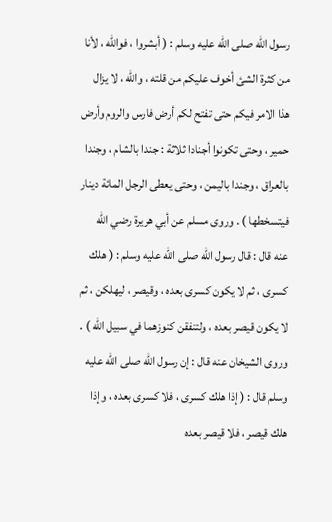رسول الله صلى الله عليه وسلم : ( أبشروا ، فوالله ، لأنا من كثرة الشئ أخوف عليكم من قلته ، والله ، لا يزال هذا الامر فيكم حتى تفتح لكم أرض فارس والروم وأرض حمير ، وحتى تكونوا أجنادا ثلاثة : جندا بالشام ، وجندا بالعراق ، وجندا باليمن ، وحتى يعطى الرجل المائة دينار فيتسخطها ) . وروى مسلم عن أبي هريرة رضي الله عنه قال : قال رسول الله صلى الله عليه وسلم : ( هلك كسرى ، ثم لا يكون كسرى بعده ، وقيصر ، ليهلكن ، ثم لا يكون قيصر بعده ، ولتنفقن كنوزهما في سبيل الله ) . وروى الشيخان عنه قال : إن رسول الله صلى الله عليه وسلم قال : ( إذا هلك كسرى ، فلا كسرى بعده ، وإذا هلك قيصر ، فلا قيصر بعده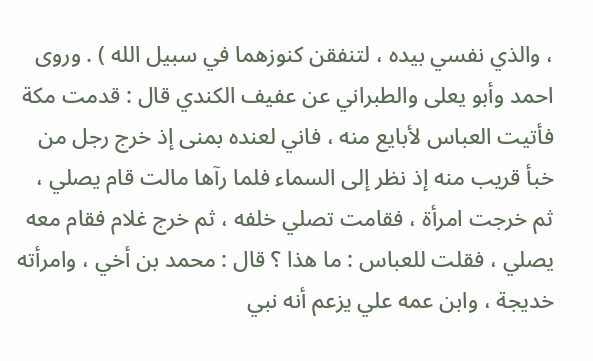، والذي نفسي بيده ، لتنفقن كنوزهما في سبيل الله ) . وروى احمد وأبو يعلى والطبراني عن عفيف الكندي قال : قدمت مكة فأتيت العباس لأبايع منه ، فاني لعنده بمنى إذ خرج رجل من خبأ قريب منه إذ نظر إلى السماء فلما رآها مالت قام يصلي ، ثم خرجت امرأة ، فقامت تصلي خلفه ، ثم خرج غلام فقام معه يصلي ، فقلت للعباس : ما هذا ؟ قال : محمد بن أخي ، وامرأته خديجة ، وابن عمه علي يزعم أنه نبي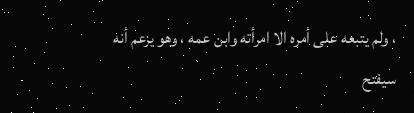، ولم يتبعه على أمره الا امرأته وابن عمه ، وهو يزعم أنه سيفتح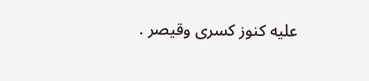عليه كنوز كسرى وقيصر .